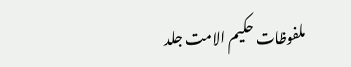ملفوظات حکیم الامت جلد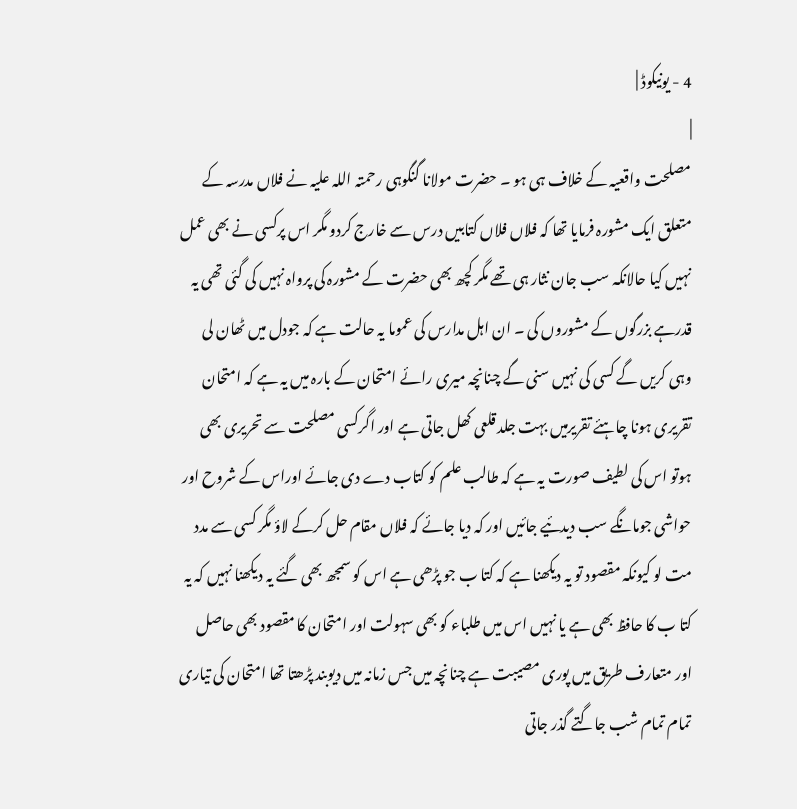4 - یونیکوڈ |
|
مصلحت واقعیہ کے خلاف ہی ہو ۔ حضرت مولانا گنگوہی رحمتہ اللہ علیہ نے فلاں مدرسہ کے متعلق ایک مشورہ فرمایا تھا کہ فلاں فلاں کتابیں درس سے خارج کردو مگر اس پرکسی نے بھی عمل نہیں کیا حالانکہ سب جان نثار ہی تھے مگر کچھ بھی حضرت کے مشورہ کی پرواہ نہیں کی گئی تھی یہ قدرہے بزرگوں کے مشوروں کی ۔ ان اہل مدارس کی عموما یہ حالت ہے کہ جودل میں ٹھان لی وہی کریں گے کسی کی نہیں سنی گے چنانچہ میری رائے امتحان کے بارہ میں یہ ہے کہ امتحان تقریری ہونا چاہئے تقریرمیں بہت جلد قلعی کھل جاتی ہے اور اگرکسی مصلحت سے تحریری بھی ہوتو اس کی لطیف صورت یہ ہے کہ طالب علم کو کتاب دے دی جائے اوراس کے شروح اور حواشی جومانگے سب دیدئیے جائیں اور کہ دیا جائے کہ فلاں مقام حل کرکے لاؤ مگر کسی سے مدد مت لو کیونکہ مقصود تو یہ دیکھنا ہے کہ کتا ب جو پڑھی ہے اس کو سمجھ بھی گئے یہ دیکھنا نہیں کہ یہ کتا ب کا حافظ بھی ہے یا نہیں اس میں طلباء کو بھی سہولت اور امتحان کا مقصود بھی حاصل اور متعارف طریق میں پوری مصیبت ہے چنانچہ میں جس زمانہ میں دیوبند پڑھتا تھا امتحان کی تیاری تمام تمام شب جاگتے گذر جاتی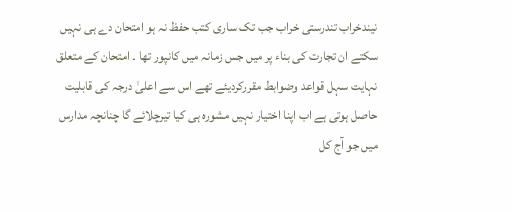نیندخراب تندرستی خراب جب تک ساری کتب حفظ نہ ہو امتحان دے ہی نہیں سکتے ان تجارت کی بناء پر میں جس زمانہ میں کانپور تھا ۔ امتحان کے متعلق نہایت سہل قواعد وضوابط مقررکردیئے تھے اس سے اعلیٰ درجہ کی قابلیت حاصل ہوتی ہے اب اپنا اختیار نہیں مشورہ ہی کیا تیرچلائے گا چنانچہ مدارس میں جو آج کل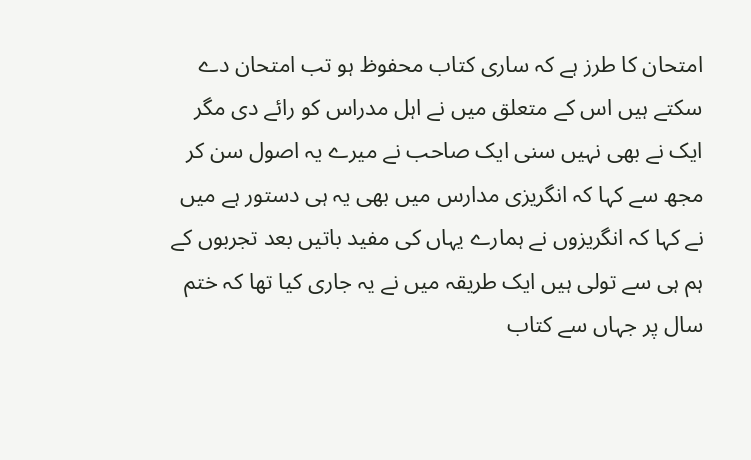امتحان کا طرز ہے کہ ساری کتاب محفوظ ہو تب امتحان دے سکتے ہیں اس کے متعلق میں نے اہل مدراس کو رائے دی مگر ایک نے بھی نہیں سنی ایک صاحب نے میرے یہ اصول سن کر مجھ سے کہا کہ انگریزی مدارس میں بھی یہ ہی دستور ہے میں نے کہا کہ انگریزوں نے ہمارے یہاں کی مفید باتیں بعد تجربوں کے ہم ہی سے تولی ہیں ایک طریقہ میں نے یہ جاری کیا تھا کہ ختم سال پر جہاں سے کتاب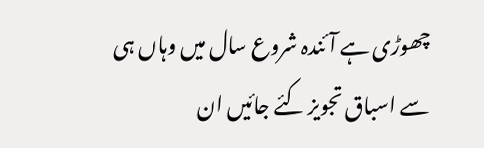چھوڑی ہے آئندہ شروع سال میں وہاں ہی سے اسباق تجویز کئے جائیں ان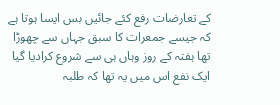کے تعارضات رفع کئے جائیں بس ایسا ہوتا ہے کہ جیسے جمعرات کا سبق جہاں سے چھوڑا تھا ہفتہ کے روز وہاں ہی سے شروع کرادیا گیا ایک نفع اس میں یہ تھا کہ طلبہ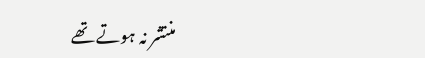منتشر نہ ہوتے تھے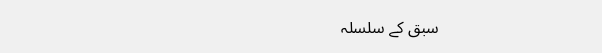سبق کے سلسلہ